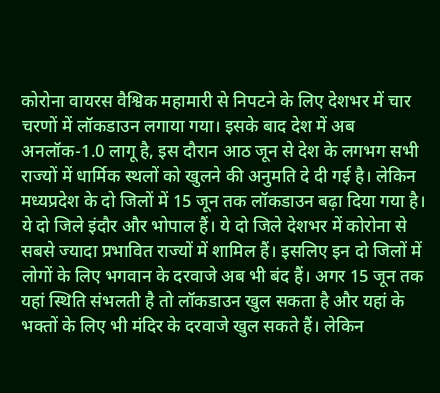कोरोना वायरस वैश्विक महामारी से निपटने के लिए देशभर में चार चरणों में लॉकडाउन लगाया गया। इसके बाद देश में अब अनलॉक-1.0 लागू है, इस दौरान आठ जून से देश के लगभग सभी राज्यों में धार्मिक स्थलों को खुलने की अनुमति दे दी गई है। लेकिन मध्यप्रदेश के दो जिलों में 15 जून तक लॉकडाउन बढ़ा दिया गया है।
ये दो जिले इंदौर और भोपाल हैं। ये दो जिले देशभर में कोरोना से सबसे ज्यादा प्रभावित राज्यों में शामिल हैं। इसलिए इन दो जिलों में लोगों के लिए भगवान के दरवाजे अब भी बंद हैं। अगर 15 जून तक यहां स्थिति संभलती है तो लॉकडाउन खुल सकता है और यहां के भक्तों के लिए भी मंदिर के दरवाजे खुल सकते हैं। लेकिन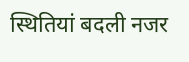स्थितियां बदली नजर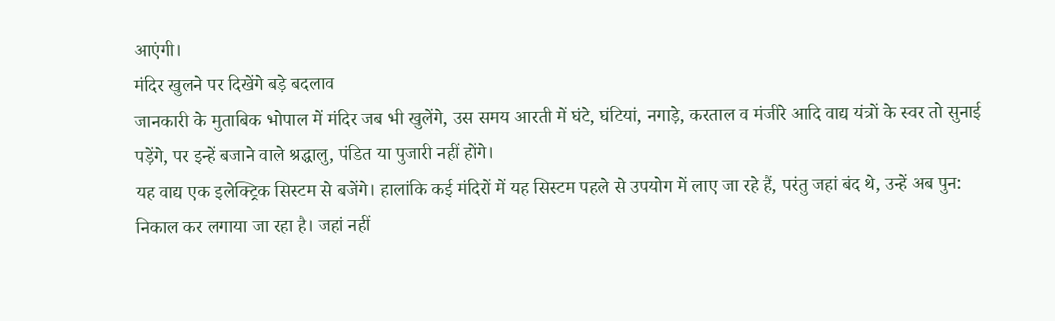आएंगी।
मंदिर खुलने पर दिखेंगे बड़े बदलाव
जानकारी के मुताबिक भोपाल में मंदिर जब भी खुलेंगे, उस समय आरती में घंटे, घंटियां, नगाड़े, करताल व मंजीरे आदि वाद्य यंत्रों के स्वर तो सुनाई पड़ेंगे, पर इन्हें बजाने वाले श्रद्धालु, पंडित या पुजारी नहीं होंगे।
यह वाद्य एक इलेक्ट्रिक सिस्टम से बजेंगे। हालांकि कई मंदिरों में यह सिस्टम पहले से उपयोग में लाए जा रहे हैं, परंतु जहां बंद थे, उन्हें अब पुन: निकाल कर लगाया जा रहा है। जहां नहीं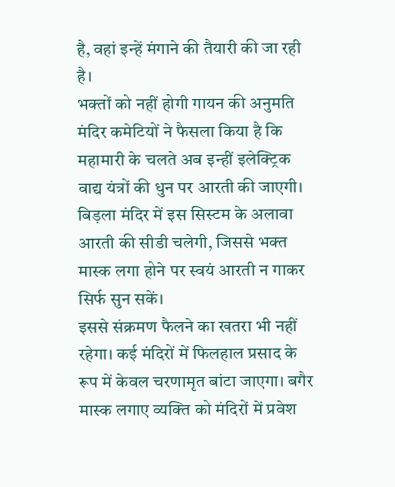है, वहां इन्हें मंगाने की तैयारी की जा रही है।
भक्तों को नहीं होगी गायन की अनुमति
मंदिर कमेटियों ने फैसला किया है कि महामारी के चलते अब इन्हीं इलेक्ट्रिक वाद्य यंत्रों की धुन पर आरती की जाएगी। बिड़ला मंदिर में इस सिस्टम के अलावा आरती की सीडी चलेगी, जिससे भक्त मास्क लगा होने पर स्वयं आरती न गाकर सिर्फ सुन सकें।
इससे संक्रमण फैलने का खतरा भी नहीं रहेगा। कई मंदिरों में फिलहाल प्रसाद के रूप में केवल चरणामृत बांटा जाएगा। बगैर मास्क लगाए व्यक्ति को मंदिरों में प्रवेश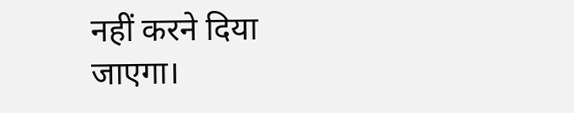नहीं करने दिया जाएगा।